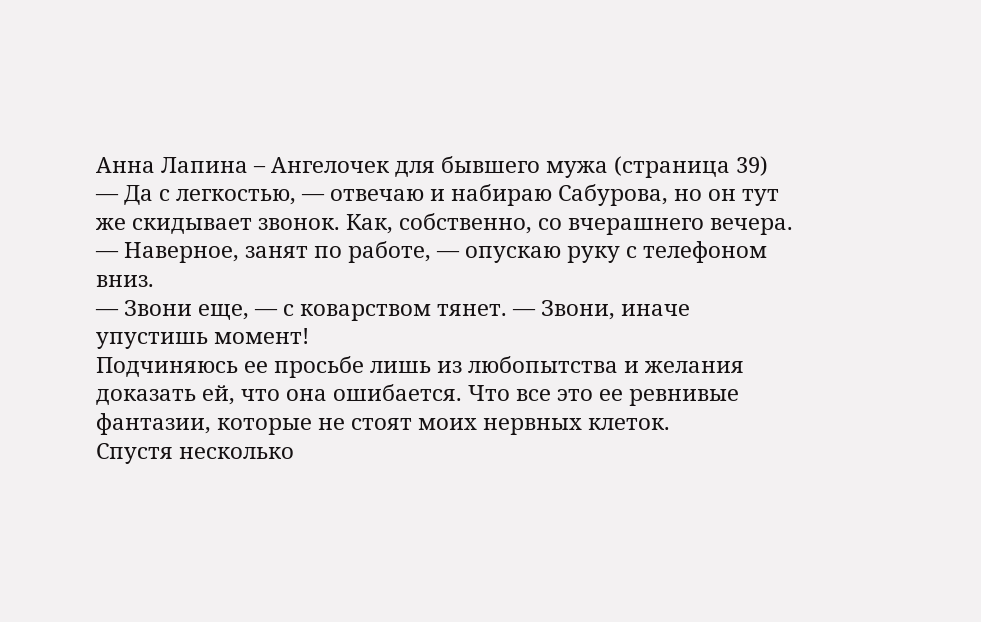Анна Лапина – Ангелочек для бывшего мужа (страница 39)
— Да с легкостью, — отвечаю и набираю Сабурова, но он тут же скидывает звонок. Как, собственно, со вчерашнего вечера. — Наверное, занят по работе, — опускаю руку с телефоном вниз.
— Звони еще, — с коварством тянет. — Звони, иначе упустишь момент!
Подчиняюсь ее просьбе лишь из любопытства и желания доказать ей, что она ошибается. Что все это ее ревнивые фантазии, которые не стоят моих нервных клеток.
Спустя несколько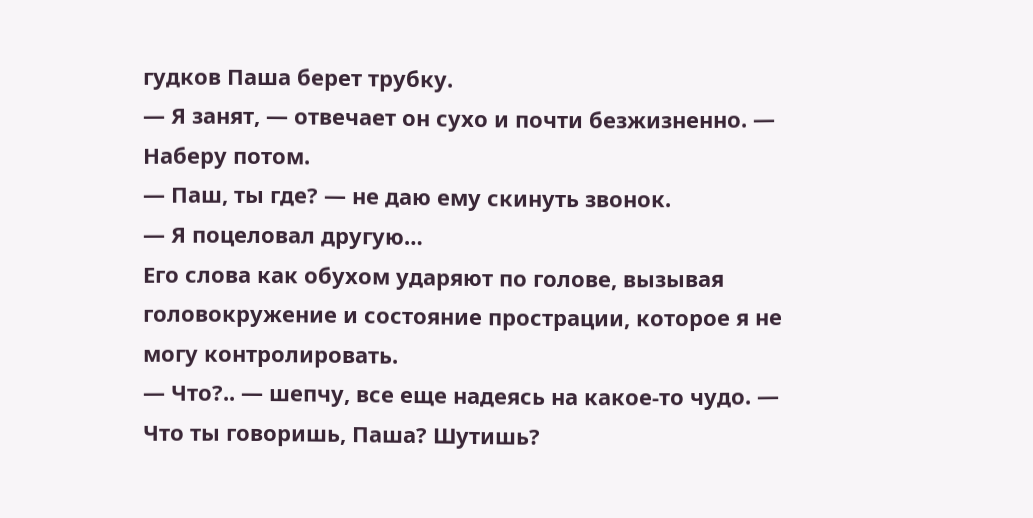гудков Паша берет трубку.
— Я занят, — отвечает он сухо и почти безжизненно. — Наберу потом.
— Паш, ты где? — не даю ему скинуть звонок.
— Я поцеловал другую…
Его слова как обухом ударяют по голове, вызывая головокружение и состояние прострации, которое я не могу контролировать.
— Что?.. — шепчу, все еще надеясь на какое-то чудо. — Что ты говоришь, Паша? Шутишь?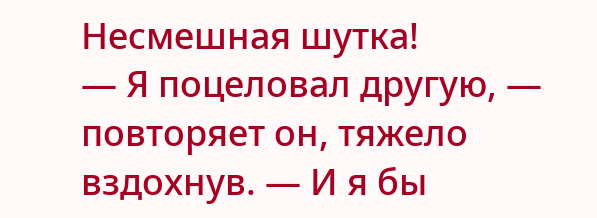Несмешная шутка!
— Я поцеловал другую, — повторяет он, тяжело вздохнув. — И я бы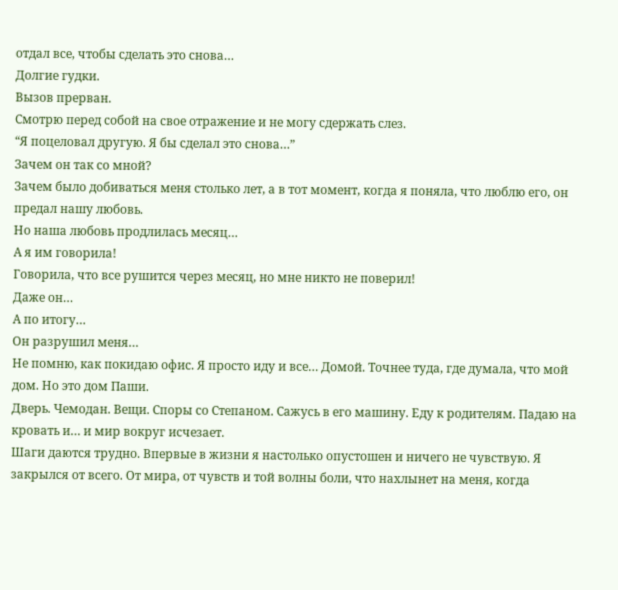отдал все, чтобы сделать это снова…
Долгие гудки.
Вызов прерван.
Смотрю перед собой на свое отражение и не могу сдержать слез.
“Я поцеловал другую. Я бы сделал это снова…”
Зачем он так со мной?
Зачем было добиваться меня столько лет, а в тот момент, когда я поняла, что люблю его, он предал нашу любовь.
Но наша любовь продлилась месяц…
А я им говорила!
Говорила, что все рушится через месяц, но мне никто не поверил!
Даже он…
А по итогу…
Он разрушил меня…
Не помню, как покидаю офис. Я просто иду и все… Домой. Точнее туда, где думала, что мой дом. Но это дом Паши.
Дверь. Чемодан. Вещи. Споры со Степаном. Сажусь в его машину. Еду к родителям. Падаю на кровать и… и мир вокруг исчезает.
Шаги даются трудно. Впервые в жизни я настолько опустошен и ничего не чувствую. Я закрылся от всего. От мира, от чувств и той волны боли, что нахлынет на меня, когда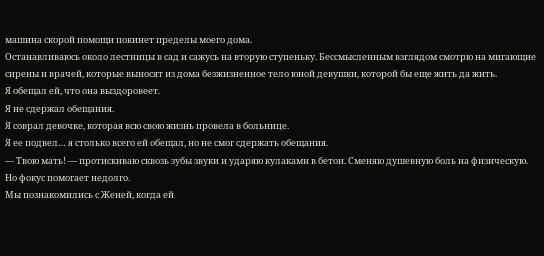машина скорой помощи покинет пределы моего дома.
Останавливаюсь около лестницы в сад и сажусь на вторую ступеньку. Бессмысленным взглядом смотрю на мигающие сирены и врачей, которые выносят из дома безжизненное тело юной девушки, которой бы еще жить да жить.
Я обещал ей, что она выздоровеет.
Я не сдержал обещания.
Я соврал девочке, которая всю свою жизнь провела в больнице.
Я ее подвел… я столько всего ей обещал, но не смог сдержать обещания.
— Твою мать! — протискиваю сквозь зубы звуки и ударяю кулаками в бетон. Сменяю душевную боль на физическую. Но фокус помогает недолго.
Мы познакомились с Женей, когда ей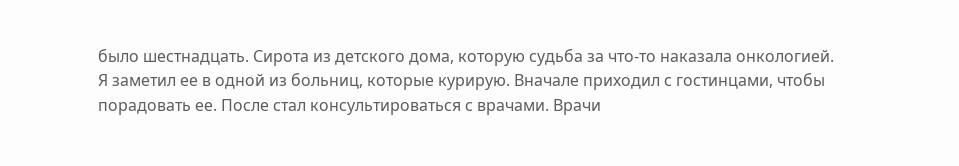было шестнадцать. Сирота из детского дома, которую судьба за что-то наказала онкологией.
Я заметил ее в одной из больниц, которые курирую. Вначале приходил с гостинцами, чтобы порадовать ее. После стал консультироваться с врачами. Врачи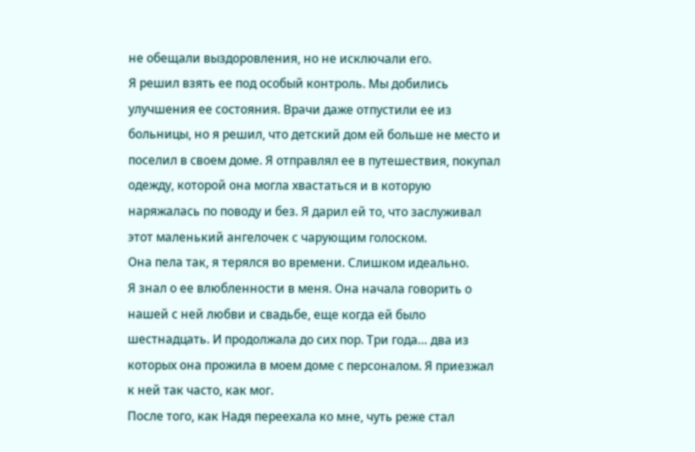не обещали выздоровления, но не исключали его.
Я решил взять ее под особый контроль. Мы добились улучшения ее состояния. Врачи даже отпустили ее из больницы, но я решил, что детский дом ей больше не место и поселил в своем доме. Я отправлял ее в путешествия, покупал одежду, которой она могла хвастаться и в которую наряжалась по поводу и без. Я дарил ей то, что заслуживал этот маленький ангелочек с чарующим голоском.
Она пела так, я терялся во времени. Слишком идеально.
Я знал о ее влюбленности в меня. Она начала говорить о нашей с ней любви и свадьбе, еще когда ей было шестнадцать. И продолжала до сих пор. Три года… два из которых она прожила в моем доме с персоналом. Я приезжал к ней так часто, как мог.
После того, как Надя переехала ко мне, чуть реже стал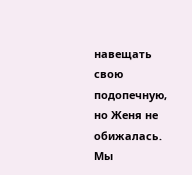навещать свою подопечную, но Женя не обижалась. Мы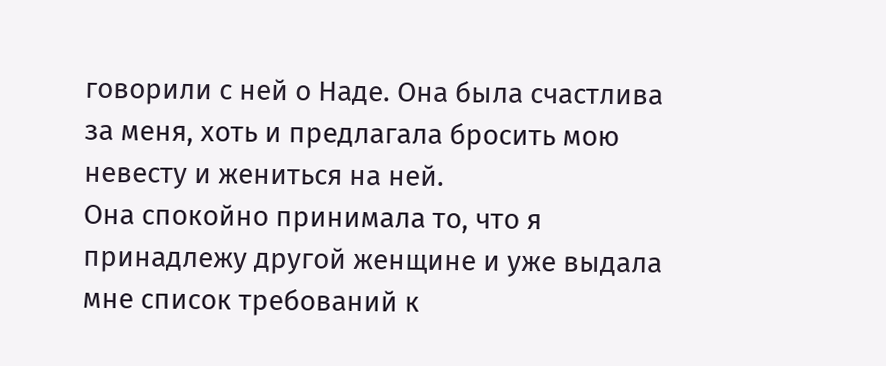говорили с ней о Наде. Она была счастлива за меня, хоть и предлагала бросить мою невесту и жениться на ней.
Она спокойно принимала то, что я принадлежу другой женщине и уже выдала мне список требований к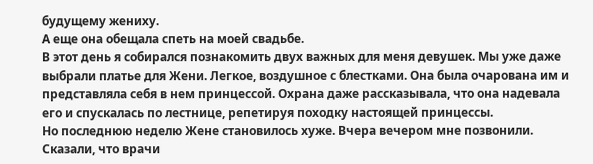будущему жениху.
А еще она обещала спеть на моей свадьбе.
В этот день я собирался познакомить двух важных для меня девушек. Мы уже даже выбрали платье для Жени. Легкое, воздушное с блестками. Она была очарована им и представляла себя в нем принцессой. Охрана даже рассказывала, что она надевала его и спускалась по лестнице, репетируя походку настоящей принцессы.
Но последнюю неделю Жене становилось хуже. Вчера вечером мне позвонили. Сказали, что врачи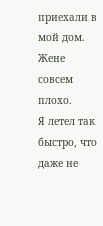приехали в мой дом. Жене совсем плохо.
Я летел так быстро, что даже не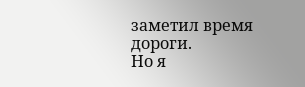заметил время дороги.
Но я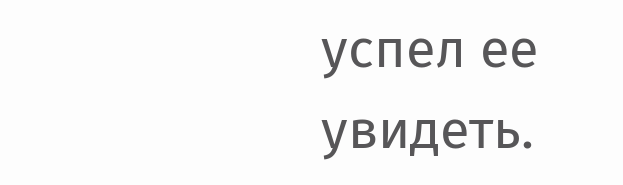успел ее увидеть.